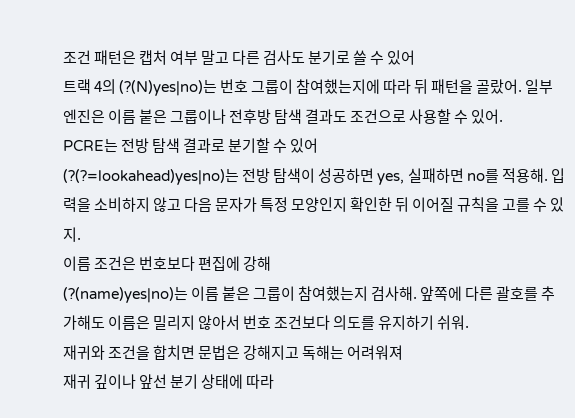조건 패턴은 캡처 여부 말고 다른 검사도 분기로 쓸 수 있어
트랙 4의 (?(N)yes|no)는 번호 그룹이 참여했는지에 따라 뒤 패턴을 골랐어. 일부 엔진은 이름 붙은 그룹이나 전후방 탐색 결과도 조건으로 사용할 수 있어.
PCRE는 전방 탐색 결과로 분기할 수 있어
(?(?=lookahead)yes|no)는 전방 탐색이 성공하면 yes, 실패하면 no를 적용해. 입력을 소비하지 않고 다음 문자가 특정 모양인지 확인한 뒤 이어질 규칙을 고를 수 있지.
이름 조건은 번호보다 편집에 강해
(?(name)yes|no)는 이름 붙은 그룹이 참여했는지 검사해. 앞쪽에 다른 괄호를 추가해도 이름은 밀리지 않아서 번호 조건보다 의도를 유지하기 쉬워.
재귀와 조건을 합치면 문법은 강해지고 독해는 어려워져
재귀 깊이나 앞선 분기 상태에 따라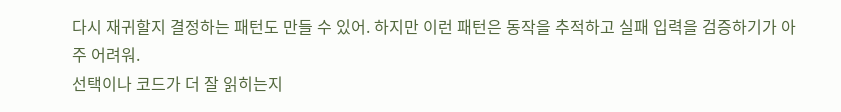다시 재귀할지 결정하는 패턴도 만들 수 있어. 하지만 이런 패턴은 동작을 추적하고 실패 입력을 검증하기가 아주 어려워.
선택이나 코드가 더 잘 읽히는지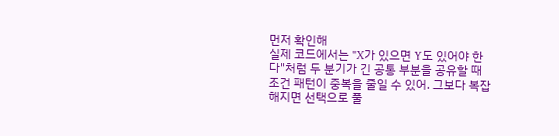먼저 확인해
실제 코드에서는 "X가 있으면 Y도 있어야 한다"처럼 두 분기가 긴 공통 부분을 공유할 때 조건 패턴이 중복을 줄일 수 있어. 그보다 복잡해지면 선택으로 풀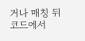거나 매칭 뒤 코드에서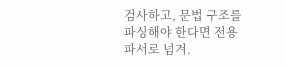검사하고, 문법 구조를 파싱해야 한다면 전용 파서로 넘겨.